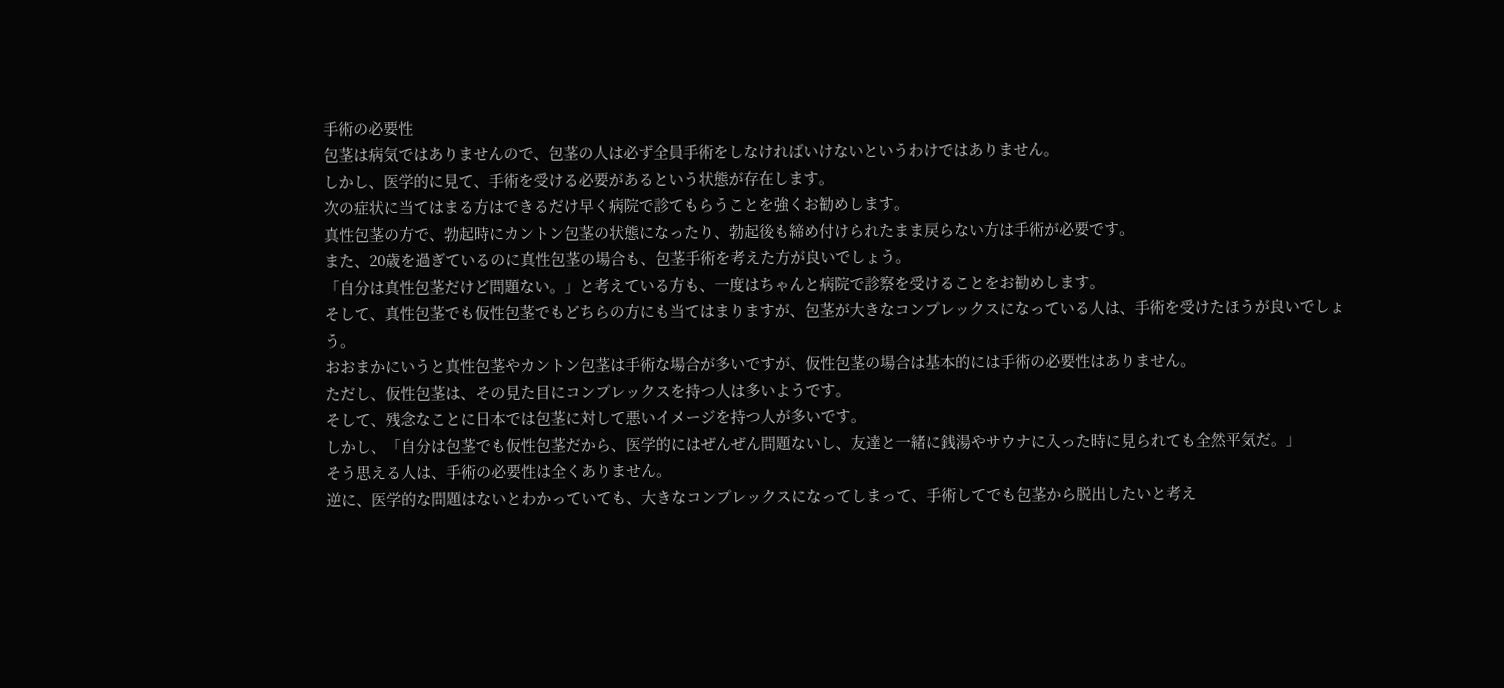手術の必要性
包茎は病気ではありませんので、包茎の人は必ず全員手術をしなければいけないというわけではありません。
しかし、医学的に見て、手術を受ける必要があるという状態が存在します。
次の症状に当てはまる方はできるだけ早く病院で診てもらうことを強くお勧めします。
真性包茎の方で、勃起時にカントン包茎の状態になったり、勃起後も締め付けられたまま戻らない方は手術が必要です。
また、20歳を過ぎているのに真性包茎の場合も、包茎手術を考えた方が良いでしょう。
「自分は真性包茎だけど問題ない。」と考えている方も、一度はちゃんと病院で診察を受けることをお勧めします。
そして、真性包茎でも仮性包茎でもどちらの方にも当てはまりますが、包茎が大きなコンプレックスになっている人は、手術を受けたほうが良いでしょう。
おおまかにいうと真性包茎やカントン包茎は手術な場合が多いですが、仮性包茎の場合は基本的には手術の必要性はありません。
ただし、仮性包茎は、その見た目にコンプレックスを持つ人は多いようです。
そして、残念なことに日本では包茎に対して悪いイメージを持つ人が多いです。
しかし、「自分は包茎でも仮性包茎だから、医学的にはぜんぜん問題ないし、友達と一緒に銭湯やサウナに入った時に見られても全然平気だ。」
そう思える人は、手術の必要性は全くありません。
逆に、医学的な問題はないとわかっていても、大きなコンプレックスになってしまって、手術してでも包茎から脱出したいと考え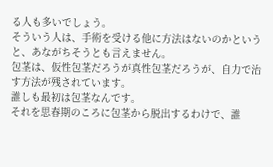る人も多いでしょう。
そういう人は、手術を受ける他に方法はないのかというと、あながちそうとも言えません。
包茎は、仮性包茎だろうが真性包茎だろうが、自力で治す方法が残されています。
誰しも最初は包茎なんです。
それを思春期のころに包茎から脱出するわけで、誰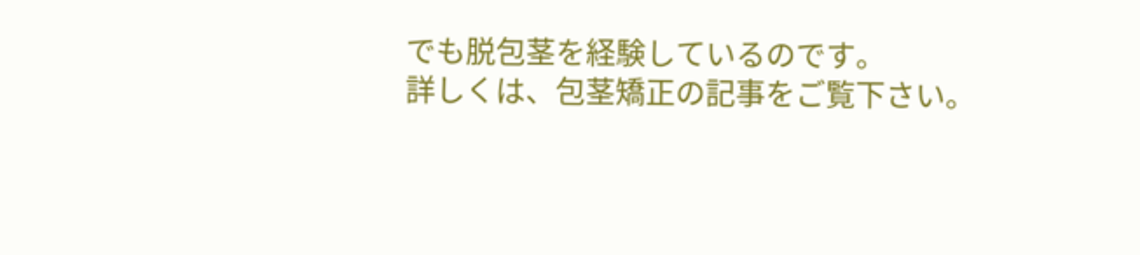でも脱包茎を経験しているのです。
詳しくは、包茎矯正の記事をご覧下さい。